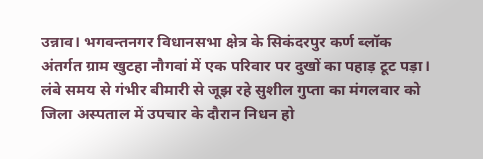उन्नाव। भगवन्तनगर विधानसभा क्षेत्र के सिकंदरपुर कर्ण ब्लॉक अंतर्गत ग्राम खुटहा नौगवां में एक परिवार पर दुखों का पहाड़ टूट पड़ा। लंबे समय से गंभीर बीमारी से जूझ रहे सुशील गुप्ता का मंगलवार को जिला अस्पताल में उपचार के दौरान निधन हो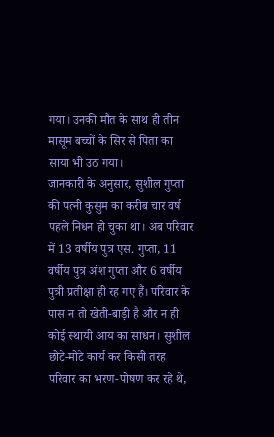गया। उनकी मौत के साथ ही तीन मासूम बच्चों के सिर से पिता का साया भी उठ गया।
जानकारी के अनुसार, सुशील गुप्ता की पत्नी कुसुम का करीब चार वर्ष पहले निधन हो चुका था। अब परिवार में 13 वर्षीय पुत्र एस. गुप्ता, 11 वर्षीय पुत्र अंश गुप्ता और 6 वर्षीय पुत्री प्रतीक्षा ही रह गए हैं। परिवार के पास न तो खेती-बाड़ी है और न ही कोई स्थायी आय का साधन। सुशील छोटे-मोटे कार्य कर किसी तरह परिवार का भरण-पोषण कर रहे थे,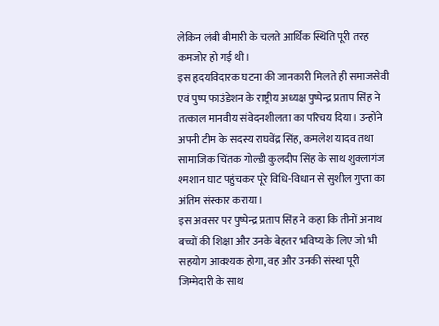लेकिन लंबी बीमारी के चलते आर्थिक स्थिति पूरी तरह कमजोर हो गई थी।
इस हृदयविदारक घटना की जानकारी मिलते ही समाजसेवी एवं पुष्प फाउंडेशन के राष्ट्रीय अध्यक्ष पुष्पेन्द्र प्रताप सिंह ने तत्काल मानवीय संवेदनशीलता का परिचय दिया। उन्होंने अपनी टीम के सदस्य राघवेंद्र सिंह, कमलेश यादव तथा सामाजिक चिंतक गोल्डी कुलदीप सिंह के साथ शुक्लागंज श्मशान घाट पहुंचकर पूरे विधि-विधान से सुशील गुप्ता का अंतिम संस्कार कराया।
इस अवसर पर पुष्पेन्द्र प्रताप सिंह ने कहा कि तीनों अनाथ बच्चों की शिक्षा और उनके बेहतर भविष्य के लिए जो भी सहयोग आवश्यक होगा, वह और उनकी संस्था पूरी जिम्मेदारी के साथ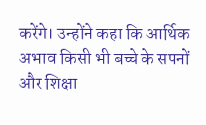करेंगे। उन्होंने कहा कि आर्थिक अभाव किसी भी बच्चे के सपनों और शिक्षा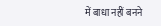में बाधा नहीं बनने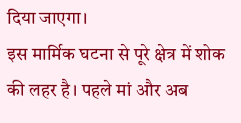दिया जाएगा।
इस मार्मिक घटना से पूरे क्षेत्र में शोक की लहर है। पहले मां और अब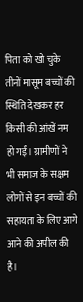पिता को खो चुके तीनों मासूम बच्चों की स्थिति देखकर हर किसी की आंखें नम हो गईं। ग्रामीणों ने भी समाज के सक्षम लोगों से इन बच्चों की सहायता के लिए आगे आने की अपील की है।